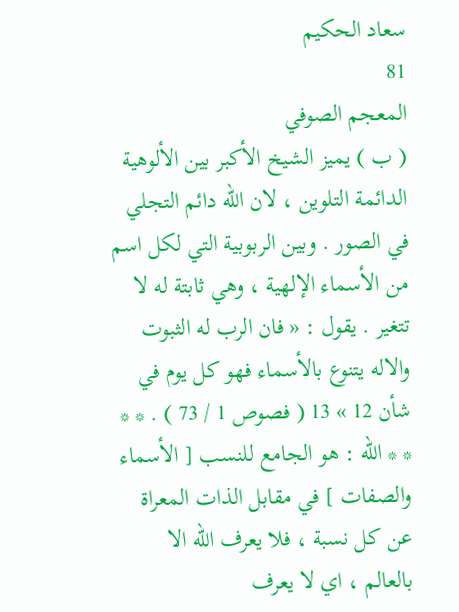سعاد الحكيم
81
المعجم الصوفي
( ب ) يميز الشيخ الأكبر بين الألوهية الدائمة التلوين ، لان اللّه دائم التجلي في الصور . وبين الربوبية التي لكل اسم من الأسماء الإلهية ، وهي ثابتة له لا تتغير . يقول : « فان الرب له الثبوت والاله يتنوع بالأسماء فهو كل يوم في شأن 12 » 13 ( فصوص 1 / 73 ) . * * * * اللّه : هو الجامع للنسب [ الأسماء والصفات ] في مقابل الذات المعراة عن كل نسبة ، فلا يعرف اللّه الا بالعالم ، اي لا يعرف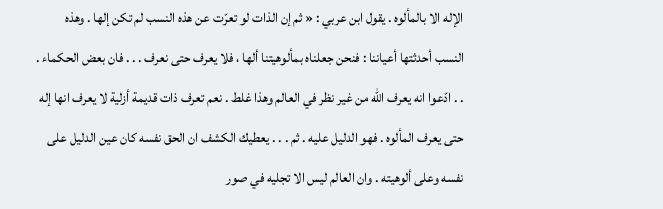الإله الا بالمألوه . يقول ابن عربي : « ثم إن الذات لو تعرّت عن هذه النسب لم تكن إلها . وهذه النسب أحدثتها أعياننا : فنحن جعلناه بمألوهيتنا ألها ، فلا يعرف حتى نعرف . . . فان بعض الحكماء . . . ادّعوا انه يعرف اللّه من غير نظر في العالم وهذا غلط . نعم تعرف ذات قديمة أزلية لا يعرف انها إله حتى يعرف المألوه . فهو الدليل عليه . ثم . . . يعطيك الكشف ان الحق نفسه كان عين الدليل على نفسه وعلى ألوهيته . وان العالم ليس الا تجليه في صور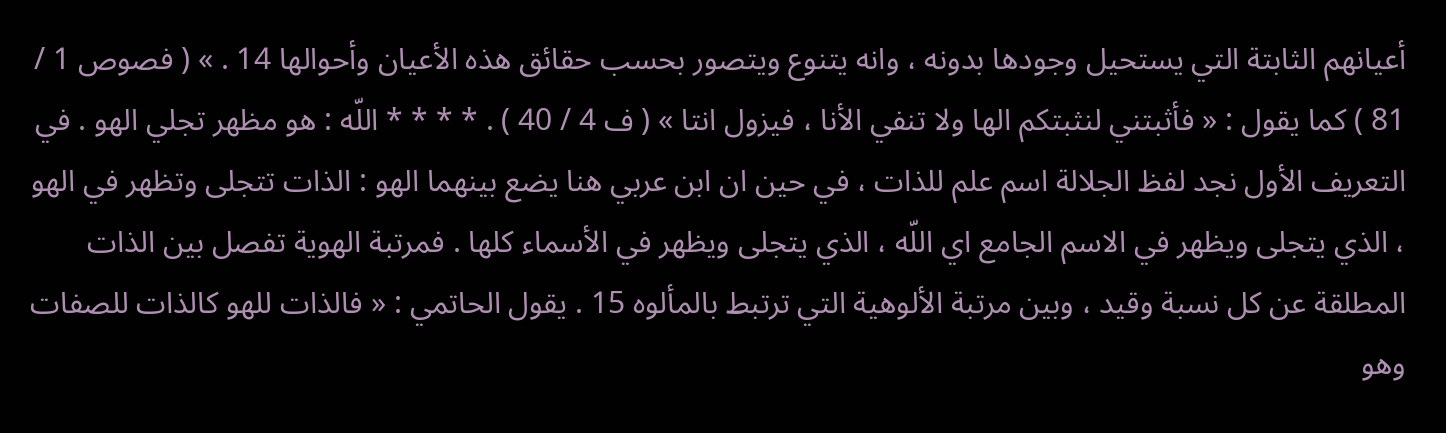أعيانهم الثابتة التي يستحيل وجودها بدونه ، وانه يتنوع ويتصور بحسب حقائق هذه الأعيان وأحوالها 14 . » ( فصوص 1 / 81 ) كما يقول : « فأثبتني لنثبتكم الها ولا تنفي الأنا ، فيزول انتا » ( ف 4 / 40 ) . * * * * اللّه : هو مظهر تجلي الهو . في التعريف الأول نجد لفظ الجلالة اسم علم للذات ، في حين ان ابن عربي هنا يضع بينهما الهو : الذات تتجلى وتظهر في الهو ، الذي يتجلى ويظهر في الاسم الجامع اي اللّه ، الذي يتجلى ويظهر في الأسماء كلها . فمرتبة الهوية تفصل بين الذات المطلقة عن كل نسبة وقيد ، وبين مرتبة الألوهية التي ترتبط بالمألوه 15 . يقول الحاتمي : « فالذات للهو كالذات للصفات وهو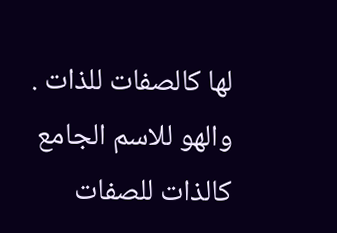لها كالصفات للذات . والهو للاسم الجامع كالذات للصفات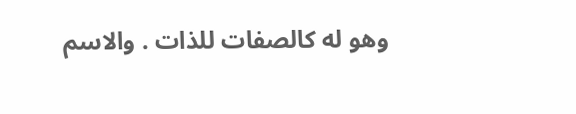وهو له كالصفات للذات . والاسم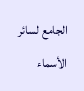الجامع لسائر الأسماء